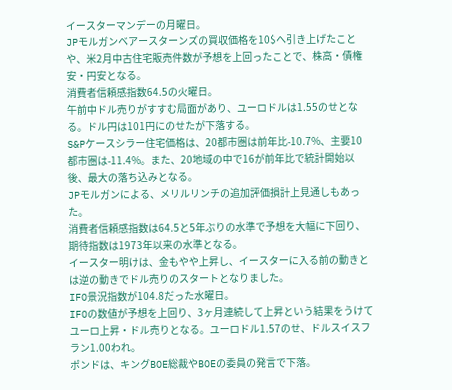イースターマンデーの月曜日。
JPモルガンベアースターンズの買収価格を10$へ引き上げたことや、米2月中古住宅販売件数が予想を上回ったことで、株高・債権安・円安となる。
消費者信頼感指数64.5の火曜日。
午前中ドル売りがすすむ局面があり、ユーロドルは1.55のせとなる。ドル円は101円にのせたが下落する。
S&Pケースシラー住宅価格は、20都市圏は前年比-10.7%、主要10都市圏は-11.4%。また、20地域の中で16が前年比で統計開始以後、最大の落ち込みとなる。
JPモルガンによる、メリルリンチの追加評価損計上見通しもあった。
消費者信頼感指数は64.5と5年ぶりの水準で予想を大幅に下回り、期待指数は1973年以来の水準となる。
イースター明けは、金もやや上昇し、イースターに入る前の動きとは逆の動きでドル売りのスタートとなりました。
IFO景況指数が104.8だった水曜日。
IFOの数値が予想を上回り、3ヶ月連続して上昇という結果をうけてユーロ上昇・ドル売りとなる。ユーロドル1.57のせ、ドルスイスフラン1.00われ。
ポンドは、キングBOE総裁やBOEの委員の発言で下落。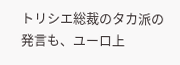トリシエ総裁のタカ派の発言も、ユーロ上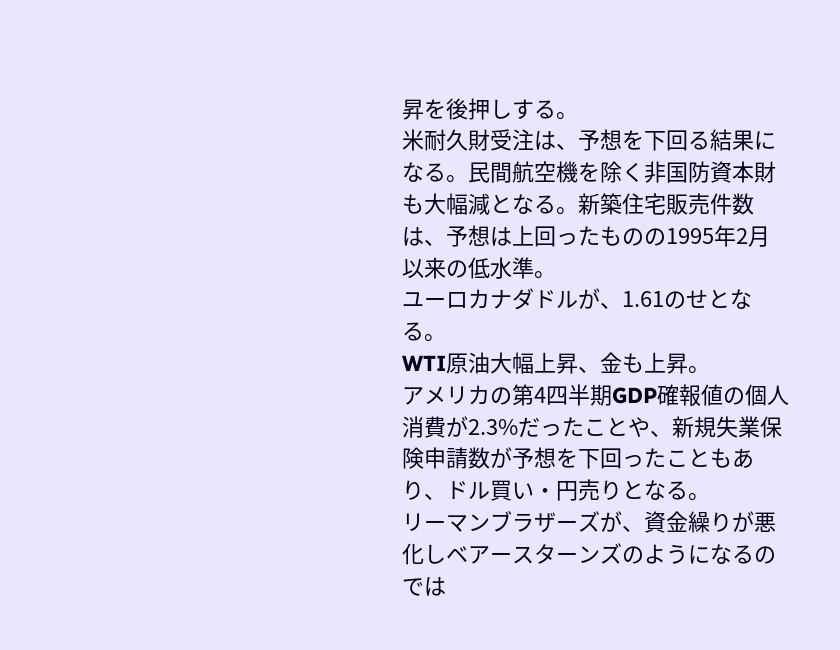昇を後押しする。
米耐久財受注は、予想を下回る結果になる。民間航空機を除く非国防資本財も大幅減となる。新築住宅販売件数は、予想は上回ったものの1995年2月以来の低水準。
ユーロカナダドルが、1.61のせとなる。
WTI原油大幅上昇、金も上昇。
アメリカの第4四半期GDP確報値の個人消費が2.3%だったことや、新規失業保険申請数が予想を下回ったこともあり、ドル買い・円売りとなる。
リーマンブラザーズが、資金繰りが悪化しベアースターンズのようになるのでは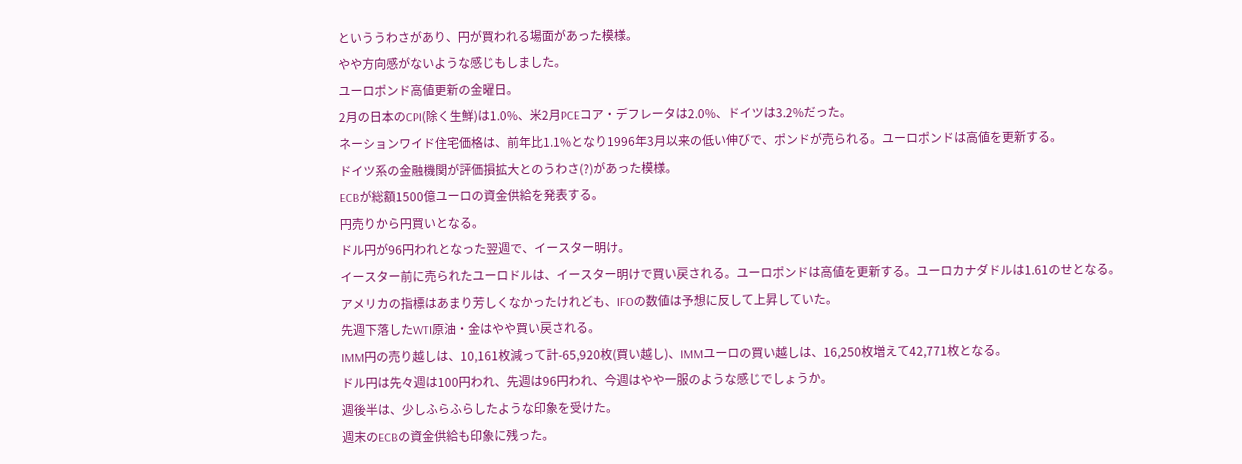といううわさがあり、円が買われる場面があった模様。
やや方向感がないような感じもしました。
ユーロポンド高値更新の金曜日。
2月の日本のCPI(除く生鮮)は1.0%、米2月PCEコア・デフレータは2.0%、ドイツは3.2%だった。
ネーションワイド住宅価格は、前年比1.1%となり1996年3月以来の低い伸びで、ポンドが売られる。ユーロポンドは高値を更新する。
ドイツ系の金融機関が評価損拡大とのうわさ(?)があった模様。
ECBが総額1500億ユーロの資金供給を発表する。
円売りから円買いとなる。
ドル円が96円われとなった翌週で、イースター明け。
イースター前に売られたユーロドルは、イースター明けで買い戻される。ユーロポンドは高値を更新する。ユーロカナダドルは1.61のせとなる。
アメリカの指標はあまり芳しくなかったけれども、IFOの数値は予想に反して上昇していた。
先週下落したWTI原油・金はやや買い戻される。
IMM円の売り越しは、10,161枚減って計-65,920枚(買い越し)、IMMユーロの買い越しは、16,250枚増えて42,771枚となる。
ドル円は先々週は100円われ、先週は96円われ、今週はやや一服のような感じでしょうか。
週後半は、少しふらふらしたような印象を受けた。
週末のECBの資金供給も印象に残った。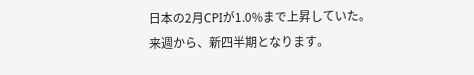日本の2月CPIが1.0%まで上昇していた。
来週から、新四半期となります。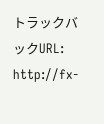トラックバックURL: http://fx-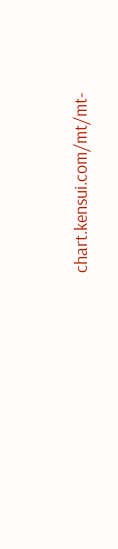chart.kensui.com/mt/mt-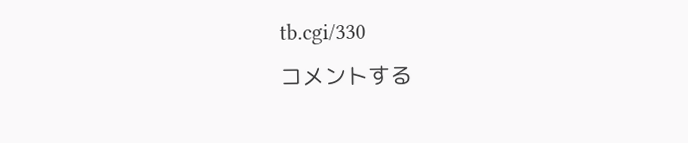tb.cgi/330
コメントする